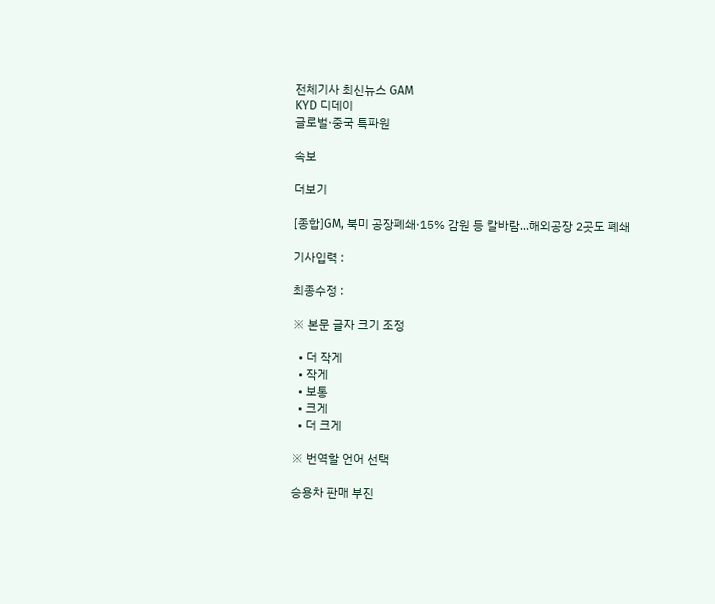전체기사 최신뉴스 GAM
KYD 디데이
글로벌·중국 특파원

속보

더보기

[종합]GM, 북미 공장폐쇄·15% 감원 등 칼바람...해외공장 2곳도 폐쇄

기사입력 :

최종수정 :

※ 본문 글자 크기 조정

  • 더 작게
  • 작게
  • 보통
  • 크게
  • 더 크게

※ 번역할 언어 선택

승용차 판매 부진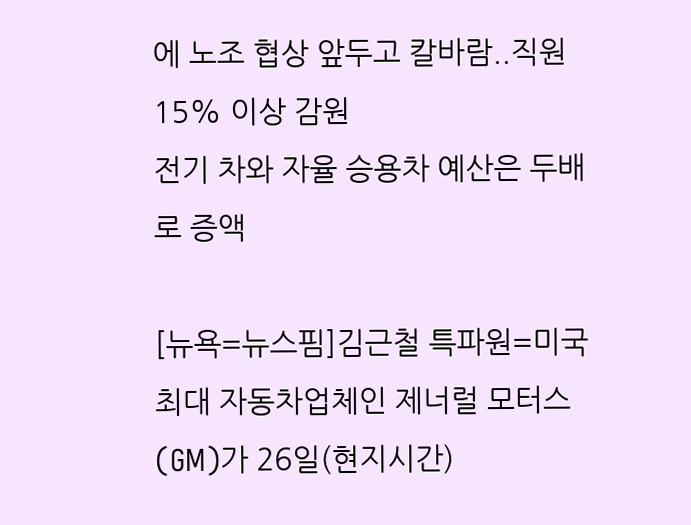에 노조 협상 앞두고 칼바람..직원 15% 이상 감원
전기 차와 자율 승용차 예산은 두배로 증액

[뉴욕=뉴스핌]김근철 특파원=미국 최대 자동차업체인 제너럴 모터스(GM)가 26일(현지시간)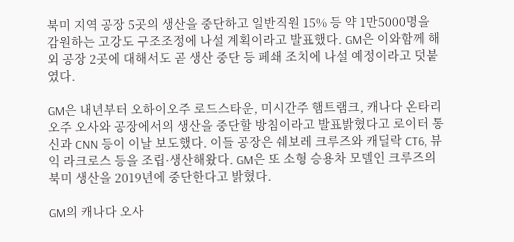북미 지역 공장 5곳의 생산을 중단하고 일반직원 15% 등 약 1만5000명을 감원하는 고강도 구조조정에 나설 계획이라고 발표했다. GM은 이와함께 해외 공장 2곳에 대해서도 곧 생산 중단 등 페쇄 조치에 나설 예정이라고 덧붙였다.

GM은 내년부터 오하이오주 로드스타운, 미시간주 햄트램크, 캐나다 온타리오주 오사와 공장에서의 생산을 중단할 방침이라고 발표밝혔다고 로이터 통신과 CNN 등이 이날 보도했다. 이들 공장은 쉐보레 크루즈와 캐딜락 CT6, 뷰익 라크로스 등을 조립·생산해왔다. GM은 또 소형 승용차 모델인 크루즈의 북미 생산을 2019년에 중단한다고 밝혔다.

GM의 캐나다 오사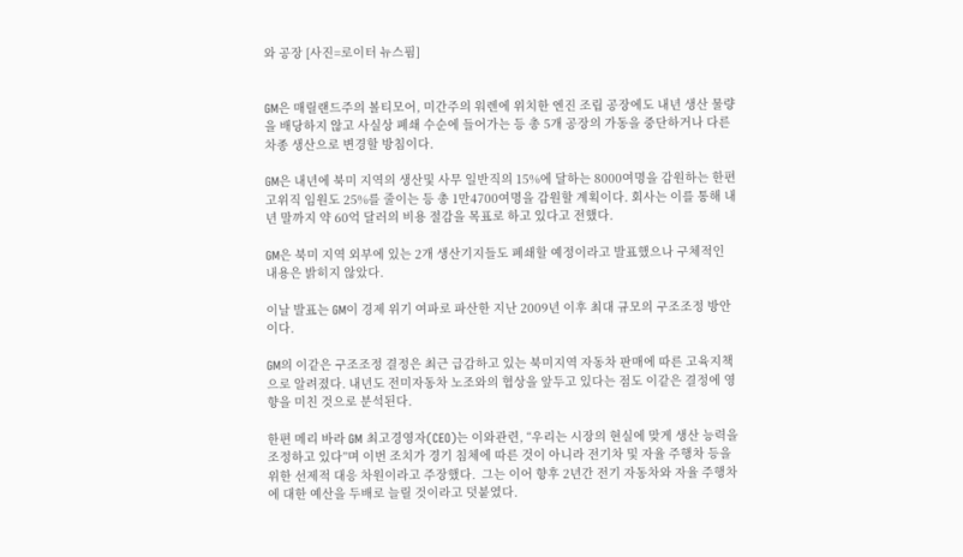와 공장 [사진=로이터 뉴스핌]


GM은 매릴랜드주의 볼티모어, 미간주의 워렌에 위치한 엔진 조립 공장에도 내년 생산 물량을 배당하지 않고 사실상 폐쇄 수순에 들어가는 등 총 5개 공장의 가동을 중단하거나 다른 차종 생산으로 변경할 방침이다.

GM은 내년에 북미 지역의 생산및 사무 일반직의 15%에 달하는 8000여명을 감원하는 한편 고위직 임원도 25%를 줄이는 등 총 1만4700여명을 감원할 계획이다. 회사는 이를 통해 내년 말까지 약 60억 달러의 비용 절감을 목표로 하고 있다고 전했다.

GM은 북미 지역 외부에 있는 2개 생산기지들도 폐쇄할 예정이라고 발표했으나 구체적인 내용은 밝히지 않았다.

이날 발표는 GM이 경제 위기 여파로 파산한 지난 2009년 이후 최대 규모의 구조조정 방안이다.

GM의 이같은 구조조정 결정은 최근 급감하고 있는 북미지역 자동차 판매에 따른 고육지책으로 알려졌다. 내년도 전미자동차 노조와의 협상을 앞두고 있다는 점도 이같은 결정에 영향을 미친 것으로 분석된다.

한편 메리 바라 GM 최고경영자(CEO)는 이와관련, “우리는 시장의 현실에 맞게 생산 능력을 조정하고 있다”며 이번 조치가 경기 침체에 따른 것이 아니라 전기차 및 자율 주행차 등을 위한 선제적 대응 차원이라고 주장했다.  그는 이어 향후 2년간 전기 자동차와 자율 주행차에 대한 예산을 두배로 늘릴 것이라고 덧붙였다.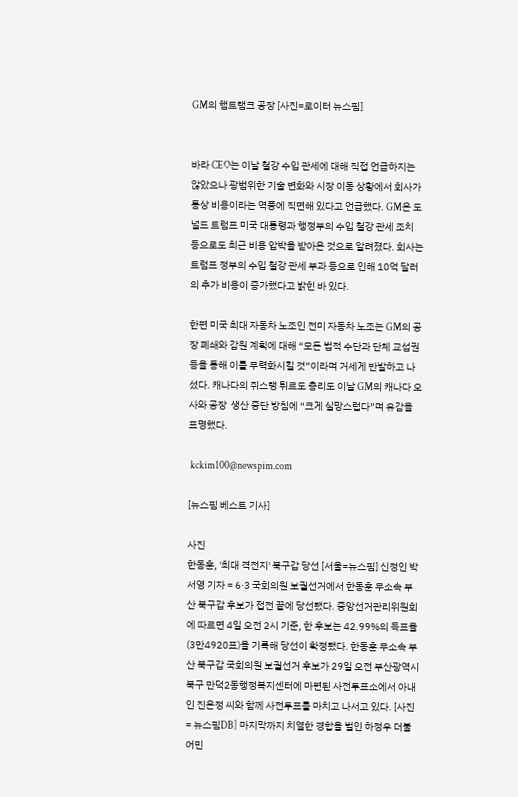GM의 햄트램크 공장 [사진=로이터 뉴스핌]


바라 CEO는 이날 철강 수입 관세에 대해 직접 언급하지는 않았으나 광범위한 기술 변화와 시장 이동 상황에서 회사가 통상 비용이라는 역풍에 직면해 있다고 언급했다. GM은 도널드 트럼프 미국 대통령과 행정부의 수입 철강 관세 조치 등으로도 최근 비용 압박을 받아온 것으로 알려졌다. 회사는 트럼프 정부의 수입 철강 관세 부과 등으로 인해 10억 달러의 추가 비용이 증가했다고 밝힌 바 있다.

한편 미국 최대 자동차 노조인 전미 자동차 노조는 GM의 공장 폐쇄와 감원 계획에 대해 “모든 법적 수단과 단체 교섭권 등을 통해 이를 무력화시킬 것”이라며 거세게 반발하고 나섰다. 캐나다의 쥐스탱 튀르도 총리도 이날 GM의 캐나다 오사와 공장  생산 중단 방침에 “크게 실망스럽다”며 유감을 표명했다.

 kckim100@newspim.com

[뉴스핌 베스트 기사]

사진
한동훈, '최대 격전지' 북구갑 당선 [서울=뉴스핌] 신정인 박서영 기자 = 6·3 국회의원 보궐선거에서 한동훈 무소속 부산 북구갑 후보가 접전 끝에 당선됐다. 중앙선거관리위원회에 따르면 4일 오전 2시 기준, 한 후보는 42.99%의 득표율(3만4920표)을 기록해 당선이 확정됐다. 한동훈 무소속 부산 북구갑 국회의원 보궐선거 후보가 29일 오전 부산광역시 북구 만덕2동행정복지센터에 마련된 사전투표소에서 아내인 진은정 씨와 함께 사전투표를 마치고 나서고 있다. [사진 = 뉴스핌DB] 마지막까지 치열한 경합을 벌인 하정우 더불어민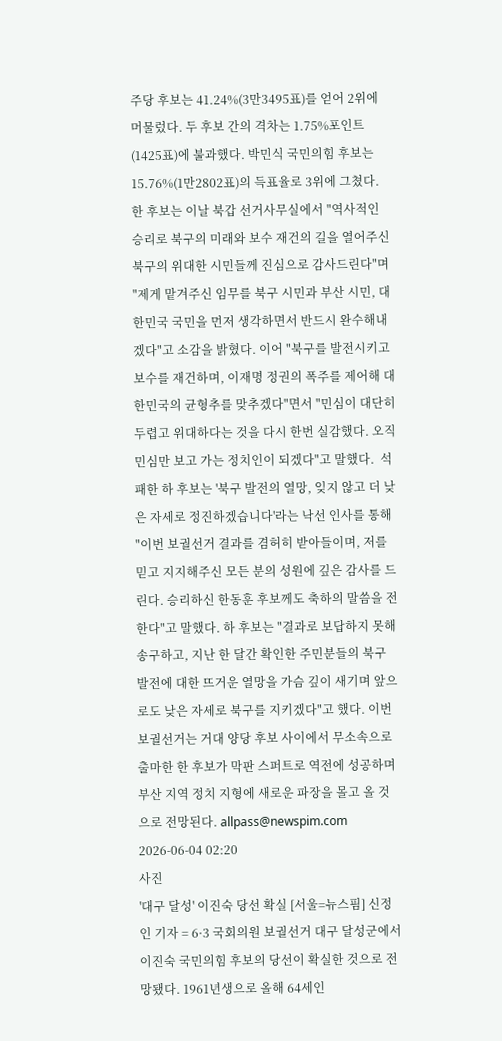주당 후보는 41.24%(3만3495표)를 얻어 2위에 머물렀다. 두 후보 간의 격차는 1.75%포인트(1425표)에 불과했다. 박민식 국민의힘 후보는 15.76%(1만2802표)의 득표율로 3위에 그쳤다. 한 후보는 이날 북갑 선거사무실에서 "역사적인 승리로 북구의 미래와 보수 재건의 길을 열어주신 북구의 위대한 시민들께 진심으로 감사드린다"며 "제게 맡겨주신 임무를 북구 시민과 부산 시민, 대한민국 국민을 먼저 생각하면서 반드시 완수해내겠다"고 소감을 밝혔다. 이어 "북구를 발전시키고 보수를 재건하며, 이재명 정권의 폭주를 제어해 대한민국의 균형추를 맞추겠다"면서 "민심이 대단히 두렵고 위대하다는 것을 다시 한번 실감했다. 오직 민심만 보고 가는 정치인이 되겠다"고 말했다.  석패한 하 후보는 '북구 발전의 열망, 잊지 않고 더 낮은 자세로 정진하겠습니다'라는 낙선 인사를 통해 "이번 보궐선거 결과를 겸허히 받아들이며, 저를 믿고 지지해주신 모든 분의 성원에 깊은 감사를 드린다. 승리하신 한동훈 후보께도 축하의 말씀을 전한다"고 말했다. 하 후보는 "결과로 보답하지 못해 송구하고, 지난 한 달간 확인한 주민분들의 북구 발전에 대한 뜨거운 열망을 가슴 깊이 새기며 앞으로도 낮은 자세로 북구를 지키겠다"고 했다. 이번 보궐선거는 거대 양당 후보 사이에서 무소속으로 출마한 한 후보가 막판 스퍼트로 역전에 성공하며 부산 지역 정치 지형에 새로운 파장을 몰고 올 것으로 전망된다. allpass@newspim.com 2026-06-04 02:20
사진
'대구 달성' 이진숙 당선 확실 [서울=뉴스핌] 신정인 기자 = 6·3 국회의원 보궐선거 대구 달성군에서 이진숙 국민의힘 후보의 당선이 확실한 것으로 전망됐다. 1961년생으로 올해 64세인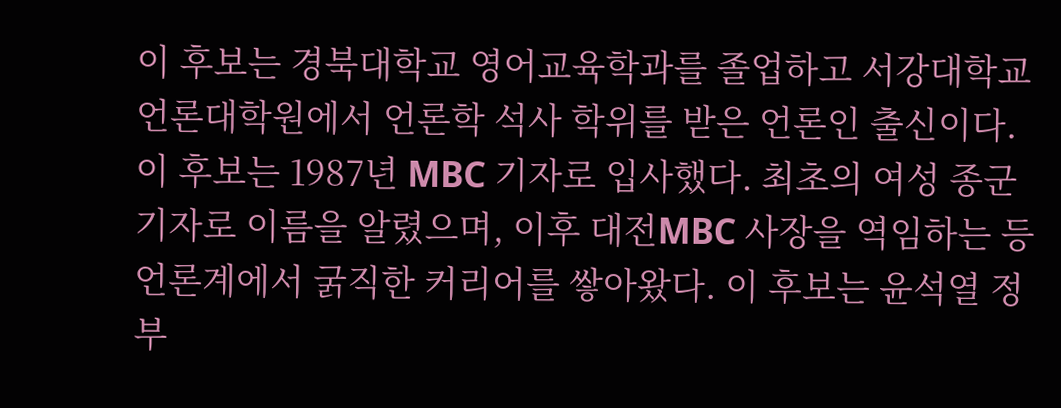이 후보는 경북대학교 영어교육학과를 졸업하고 서강대학교 언론대학원에서 언론학 석사 학위를 받은 언론인 출신이다. 이 후보는 1987년 MBC 기자로 입사했다. 최초의 여성 종군기자로 이름을 알렸으며, 이후 대전MBC 사장을 역임하는 등 언론계에서 굵직한 커리어를 쌓아왔다. 이 후보는 윤석열 정부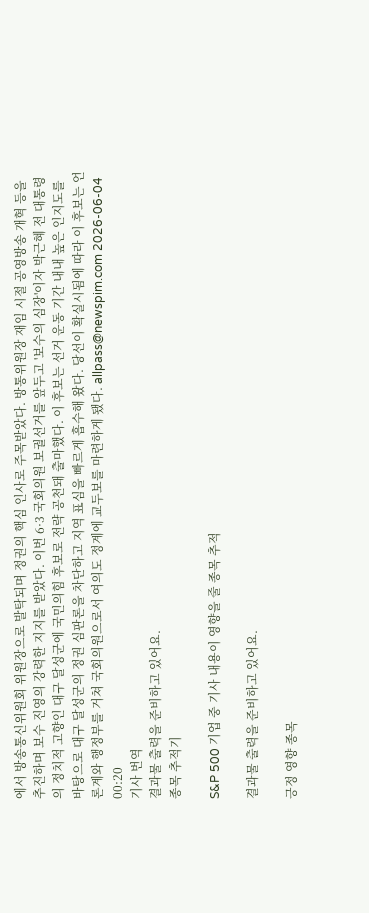에서 방송통신위원회 위원장으로 발탁되며 정권의 핵심 인사로 주목받았다. 방통위원장 재임 시절 공영방송 개혁 등을 추진하며 보수 진영의 강력한 지지를 받았다. 이번 6·3 국회의원 보궐선거를 앞두고 '보수의 심장'이자 박근혜 전 대통령의 정치적 고향인 대구 달성군에 국민의힘 후보로 전략 공천돼 출마했다. 이 후보는 선거 운동 기간 내내 높은 인지도를 바탕으로 대구 달성군의 정권 심판론을 차단하고 지역 표심을 빠르게 흡수해 왔다. 당선이 확실시됨에 따라 이 후보는 언론계와 행정부를 거쳐 국회의원으로서 여의도 정계에 교두보를 마련하게 됐다. allpass@newspim.com 2026-06-04 00:20
기사 번역
결과물 출력을 준비하고 있어요.
종목 추적기

S&P 500 기업 중 기사 내용이 영향을 줄 종목 추적

결과물 출력을 준비하고 있어요.

긍정 영향 종목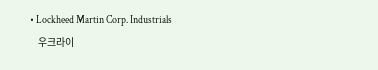• Lockheed Martin Corp. Industrials
    우크라이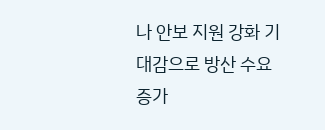나 안보 지원 강화 기대감으로 방산 수요 증가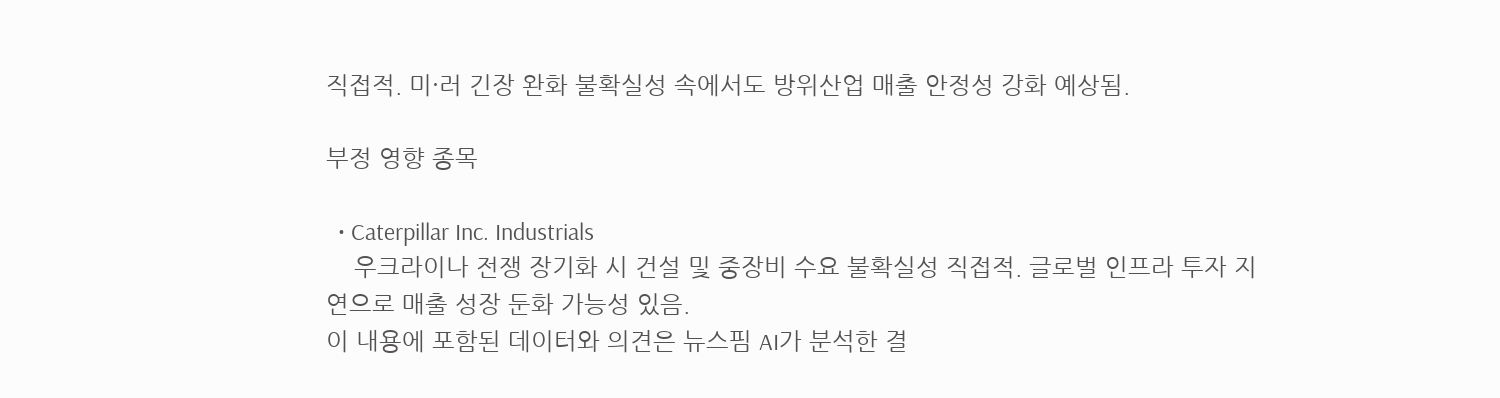직접적. 미·러 긴장 완화 불확실성 속에서도 방위산업 매출 안정성 강화 예상됨.

부정 영향 종목

  • Caterpillar Inc. Industrials
    우크라이나 전쟁 장기화 시 건설 및 중장비 수요 불확실성 직접적. 글로벌 인프라 투자 지연으로 매출 성장 둔화 가능성 있음.
이 내용에 포함된 데이터와 의견은 뉴스핌 AI가 분석한 결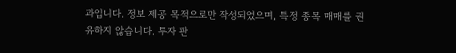과입니다. 정보 제공 목적으로만 작성되었으며, 특정 종목 매매를 권유하지 않습니다. 투자 판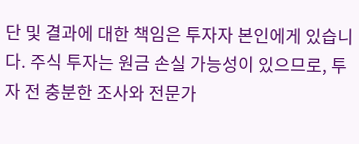단 및 결과에 대한 책임은 투자자 본인에게 있습니다. 주식 투자는 원금 손실 가능성이 있으므로, 투자 전 충분한 조사와 전문가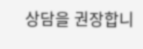상담을 권장합니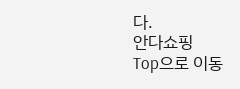다.
안다쇼핑
Top으로 이동